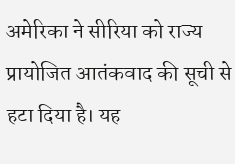अमेरिका ने सीरिया को राज्य प्रायोजित आतंकवाद की सूची से हटा दिया है। यह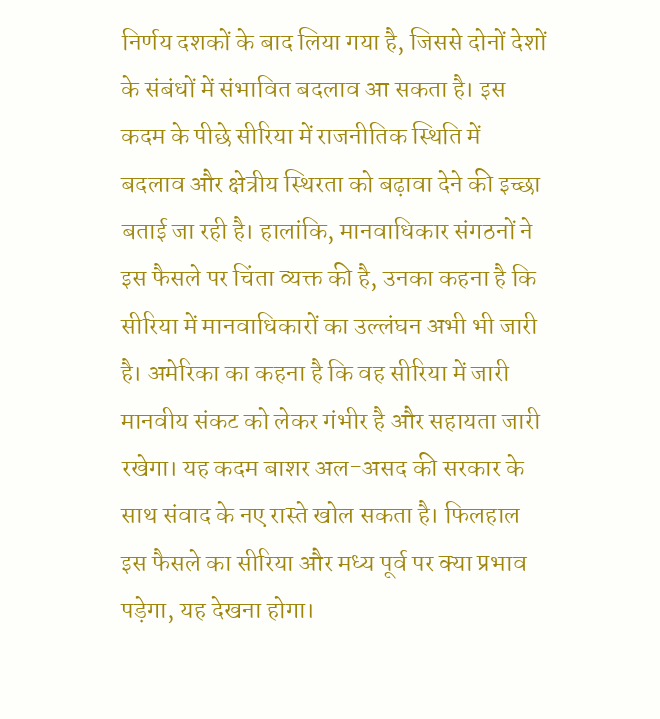निर्णय दशकों के बाद लिया गया है, जिससे दोनों देशों के संबंधों में संभावित बदलाव आ सकता है। इस कदम के पीछे सीरिया में राजनीतिक स्थिति में बदलाव और क्षेत्रीय स्थिरता को बढ़ावा देने की इच्छा बताई जा रही है। हालांकि, मानवाधिकार संगठनों ने इस फैसले पर चिंता व्यक्त की है, उनका कहना है कि सीरिया में मानवाधिकारों का उल्लंघन अभी भी जारी है। अमेरिका का कहना है कि वह सीरिया में जारी मानवीय संकट को लेकर गंभीर है और सहायता जारी रखेगा। यह कदम बाशर अल-असद की सरकार के साथ संवाद के नए रास्ते खोल सकता है। फिलहाल इस फैसले का सीरिया और मध्य पूर्व पर क्या प्रभाव पड़ेगा, यह देखना होगा।